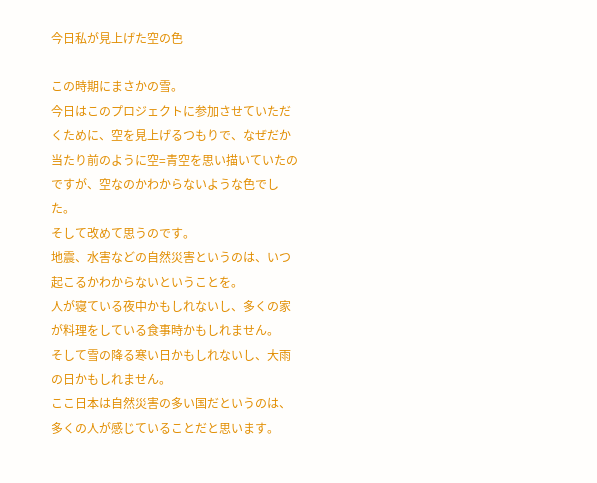今日私が見上げた空の色

この時期にまさかの雪。
今日はこのプロジェクトに参加させていただくために、空を見上げるつもりで、なぜだか当たり前のように空=青空を思い描いていたのですが、空なのかわからないような色でした。
そして改めて思うのです。
地震、水害などの自然災害というのは、いつ起こるかわからないということを。
人が寝ている夜中かもしれないし、多くの家が料理をしている食事時かもしれません。
そして雪の降る寒い日かもしれないし、大雨の日かもしれません。
ここ日本は自然災害の多い国だというのは、多くの人が感じていることだと思います。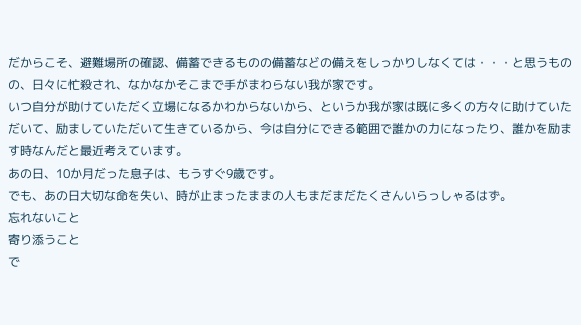だからこそ、避難場所の確認、備蓄できるものの備蓄などの備えをしっかりしなくては・・・と思うものの、日々に忙殺され、なかなかそこまで手がまわらない我が家です。
いつ自分が助けていただく立場になるかわからないから、というか我が家は既に多くの方々に助けていただいて、励ましていただいて生きているから、今は自分にできる範囲で誰かの力になったり、誰かを励ます時なんだと最近考えています。
あの日、10か月だった息子は、もうすぐ9歳です。
でも、あの日大切な命を失い、時が止まったままの人もまだまだたくさんいらっしゃるはず。
忘れないこと
寄り添うこと
で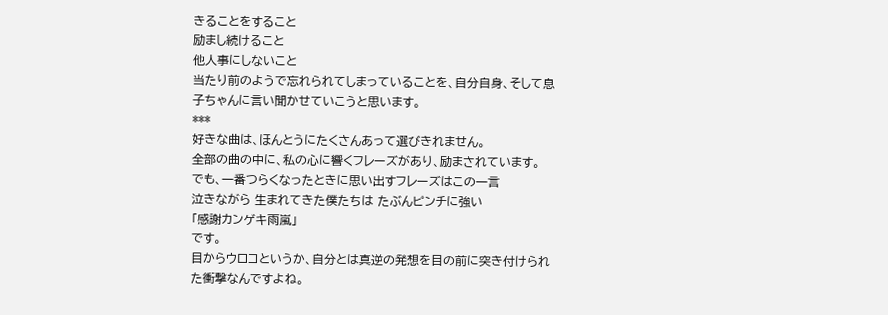きることをすること
励まし続けること
他人事にしないこと
当たり前のようで忘れられてしまっていることを、自分自身、そして息子ちゃんに言い聞かせていこうと思います。
***
好きな曲は、ほんとうにたくさんあって選びきれません。
全部の曲の中に、私の心に響くフレーズがあり、励まされています。
でも、一番つらくなったときに思い出すフレーズはこの一言
泣きながら 生まれてきた僕たちは たぶんピンチに強い
「感謝カンゲキ雨嵐」
です。
目からウロコというか、自分とは真逆の発想を目の前に突き付けられた衝撃なんですよね。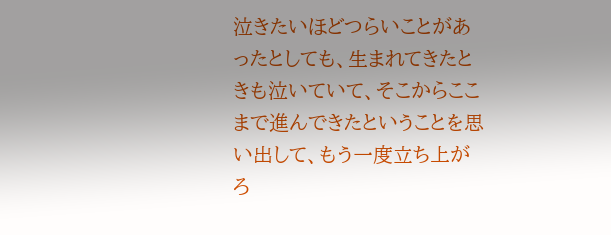泣きたいほどつらいことがあったとしても、生まれてきたときも泣いていて、そこからここまで進んできたということを思い出して、もう一度立ち上がろ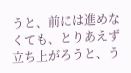うと、前には進めなくても、とりあえず立ち上がろうと、う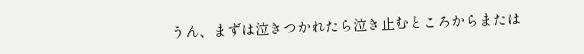うん、まずは泣きつかれたら泣き止むところからまたは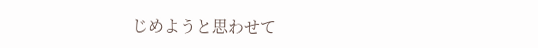じめようと思わせて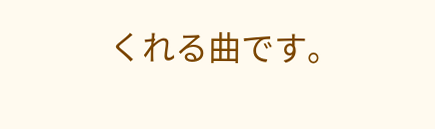くれる曲です。